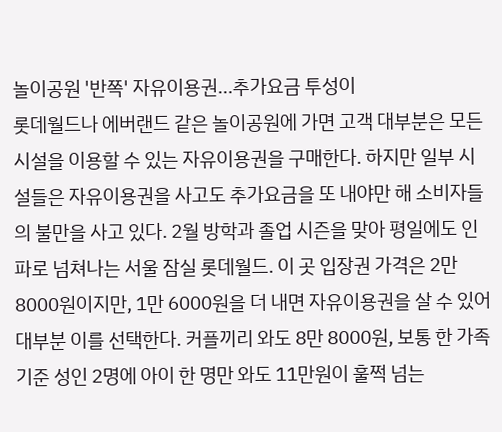놀이공원 '반쪽' 자유이용권…추가요금 투성이
롯데월드나 에버랜드 같은 놀이공원에 가면 고객 대부분은 모든 시설을 이용할 수 있는 자유이용권을 구매한다. 하지만 일부 시설들은 자유이용권을 사고도 추가요금을 또 내야만 해 소비자들의 불만을 사고 있다. 2월 방학과 졸업 시즌을 맞아 평일에도 인파로 넘쳐나는 서울 잠실 롯데월드. 이 곳 입장권 가격은 2만 8000원이지만, 1만 6000원을 더 내면 자유이용권을 살 수 있어 대부분 이를 선택한다. 커플끼리 와도 8만 8000원, 보통 한 가족 기준 성인 2명에 아이 한 명만 와도 11만원이 훌쩍 넘는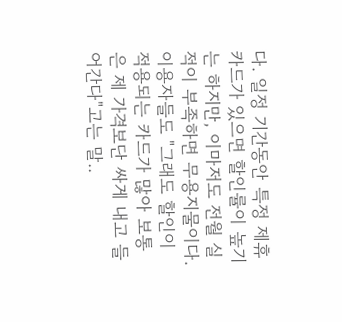다. 일정 기간동안 특정 제휴카드가 있으면 할인률이 높기는 하지만, 이마저도 전월 실적이 부족하면 무용지물이다. 이용자들도 "그래도 할인이 적용되는 카드가 많아 보통은 제 가격보단 싸게 내고 들어간다"고는 말..